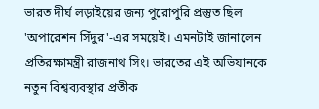ভারত দীর্ঘ লড়াইয়ের জন্য পুরোপুরি প্রস্তুত ছিল 'অপারেশন সিঁদুর'-এর সময়েই। এমনটাই জানালেন প্রতিরক্ষামন্ত্রী রাজনাথ সিং। ভারতের এই অভিযানকে নতুন বিশ্বব্যবস্থার প্রতীক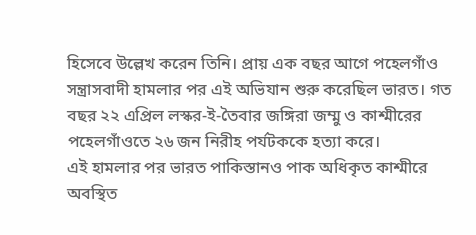হিসেবে উল্লেখ করেন তিনি। প্রায় এক বছর আগে পহেলগাঁও সন্ত্রাসবাদী হামলার পর এই অভিযান শুরু করেছিল ভারত। গত বছর ২২ এপ্রিল লস্কর-ই-তৈবার জঙ্গিরা জম্মু ও কাশ্মীরের পহেলগাঁওতে ২৬ জন নিরীহ পর্যটককে হত্যা করে।
এই হামলার পর ভারত পাকিস্তানও পাক অধিকৃত কাশ্মীরে অবস্থিত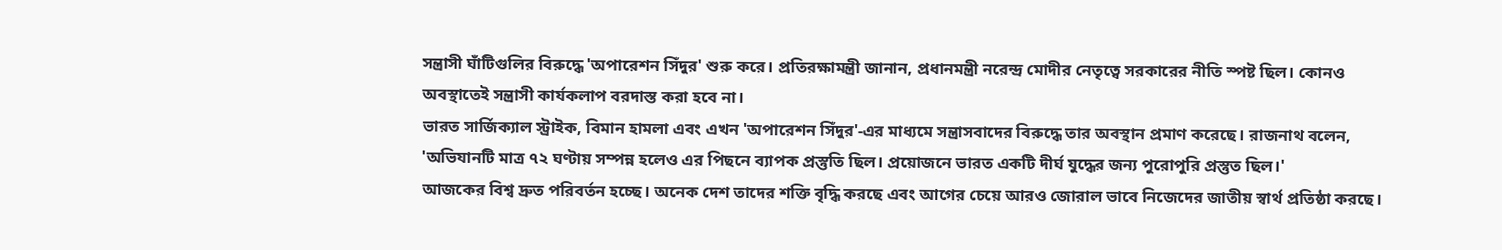সন্ত্রাসী ঘাঁটিগুলির বিরুদ্ধে 'অপারেশন সিঁদুর' শুরু করে। প্রতিরক্ষামন্ত্রী জানান, প্রধানমন্ত্রী নরেন্দ্র মোদীর নেতৃত্বে সরকারের নীতি স্পষ্ট ছিল। কোনও অবস্থাতেই সন্ত্রাসী কার্যকলাপ বরদাস্ত করা হবে না।
ভারত সার্জিক্যাল স্ট্রাইক, বিমান হামলা এবং এখন 'অপারেশন সিঁদুর'-এর মাধ্যমে সন্ত্রাসবাদের বিরুদ্ধে তার অবস্থান প্রমাণ করেছে। রাজনাথ বলেন, 'অভিযানটি মাত্র ৭২ ঘণ্টায় সম্পন্ন হলেও এর পিছনে ব্যাপক প্রস্তুতি ছিল। প্রয়োজনে ভারত একটি দীর্ঘ যুদ্ধের জন্য পুরোপুরি প্রস্তুত ছিল।'
আজকের বিশ্ব দ্রুত পরিবর্তন হচ্ছে। অনেক দেশ তাদের শক্তি বৃদ্ধি করছে এবং আগের চেয়ে আরও জোরাল ভাবে নিজেদের জাতীয় স্বার্থ প্রতিষ্ঠা করছে।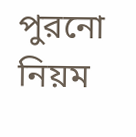পুরনো নিয়ম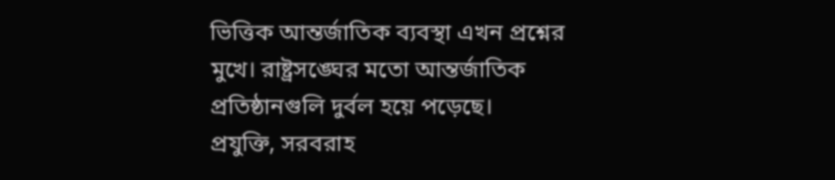ভিত্তিক আন্তর্জাতিক ব্যবস্থা এখন প্রশ্নের মুখে। রাষ্ট্রসঙ্ঘের মতো আন্তর্জাতিক প্রতিষ্ঠানগুলি দুর্বল হয়ে পড়েছে।
প্রযুক্তি, সরবরাহ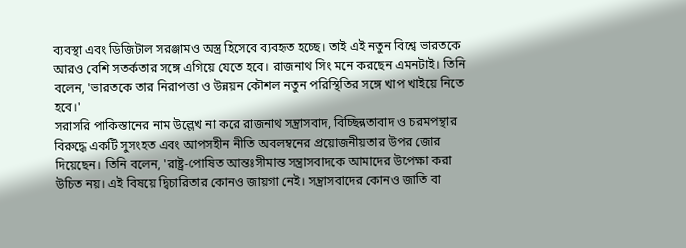ব্যবস্থা এবং ডিজিটাল সরঞ্জামও অস্ত্র হিসেবে ব্যবহৃত হচ্ছে। তাই এই নতুন বিশ্বে ভারতকে আরও বেশি সতর্কতার সঙ্গে এগিয়ে যেতে হবে। রাজনাথ সিং মনে করছেন এমনটাই। তিনি বলেন, 'ভারতকে তার নিরাপত্তা ও উন্নয়ন কৌশল নতুন পরিস্থিতির সঙ্গে খাপ খাইয়ে নিতে হবে।'
সরাসরি পাকিস্তানের নাম উল্লেখ না করে রাজনাথ সন্ত্রাসবাদ, বিচ্ছিন্নতাবাদ ও চরমপন্থার বিরুদ্ধে একটি সুসংহত এবং আপসহীন নীতি অবলম্বনের প্রয়োজনীয়তার উপর জোর দিয়েছেন। তিনি বলেন, 'রাষ্ট্র-পোষিত আন্তঃসীমান্ত সন্ত্রাসবাদকে আমাদের উপেক্ষা করা উচিত নয়। এই বিষয়ে দ্বিচারিতার কোনও জায়গা নেই। সন্ত্রাসবাদের কোনও জাতি বা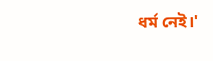ধর্ম নেই।'